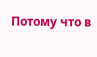Потому что в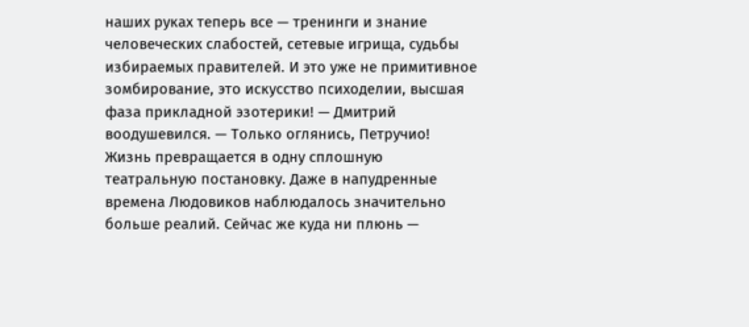наших руках теперь все — тренинги и знание человеческих слабостей, сетевые игрища, судьбы избираемых правителей. И это уже не примитивное зомбирование, это искусство психоделии, высшая фаза прикладной эзотерики! — Дмитрий воодушевился. — Только оглянись, Петручио! Жизнь превращается в одну сплошную театральную постановку. Даже в напудренные времена Людовиков наблюдалось значительно больше реалий. Сейчас же куда ни плюнь —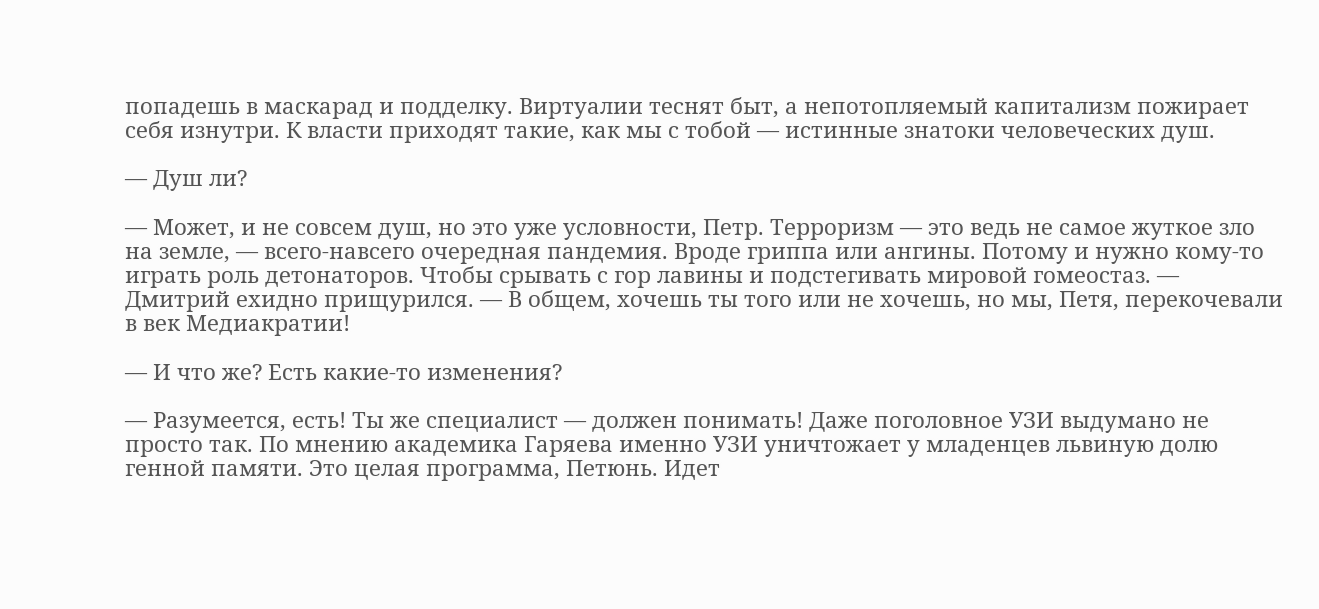попадешь в маскарад и подделку. Виртуалии теснят быт, а непотопляемый капитализм пожирает себя изнутри. К власти приходят такие, как мы с тобой — истинные знатоки человеческих душ.

— Душ ли?

— Может, и не совсем душ, но это уже условности, Петр. Терроризм — это ведь не самое жуткое зло на земле, — всего-навсего очередная пандемия. Вроде гриппа или ангины. Потому и нужно кому-то играть роль детонаторов. Чтобы срывать с гор лавины и подстегивать мировой гомеостаз. — Дмитрий ехидно прищурился. — В общем, хочешь ты того или не хочешь, но мы, Петя, перекочевали в век Медиакратии!

— И что же? Есть какие-то изменения?

— Разумеется, есть! Ты же специалист — должен понимать! Даже поголовное УЗИ выдумано не просто так. По мнению академика Гаряева именно УЗИ уничтожает у младенцев львиную долю генной памяти. Это целая программа, Петюнь. Идет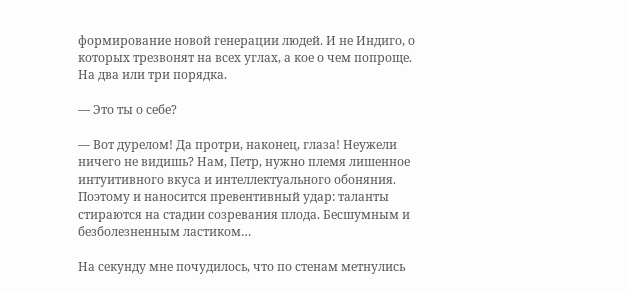формирование новой генерации людей. И не Индиго, о которых трезвонят на всех углах, а кое о чем попроще. На два или три порядка.

— Это ты о себе?

— Вот дурелом! Да протри, наконец, глаза! Неужели ничего не видишь? Нам, Петр, нужно племя лишенное интуитивного вкуса и интеллектуального обоняния. Поэтому и наносится превентивный удар: таланты стираются на стадии созревания плода. Бесшумным и безболезненным ластиком…

На секунду мне почудилось, что по стенам метнулись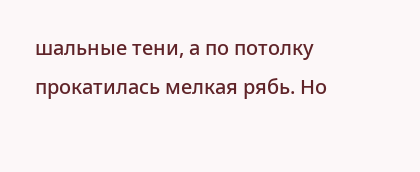шальные тени, а по потолку прокатилась мелкая рябь. Но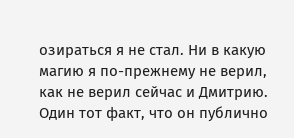озираться я не стал. Ни в какую магию я по-прежнему не верил, как не верил сейчас и Дмитрию. Один тот факт, что он публично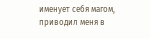именует себя магом, приводил меня в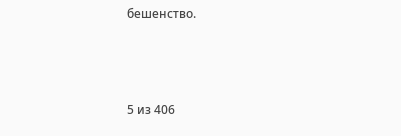бешенство.



5 из 406